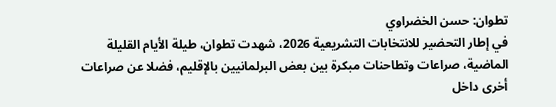تطوان: حسن الخضراوي
في إطار التحضير للانتخابات التشريعية 2026، شهدت تطوان، طيلة الأيام القليلة الماضية، صراعات وتطاحنات مبكرة بين بعض البرلمانيين بالإقليم، فضلا عن صراعات أخرى داخل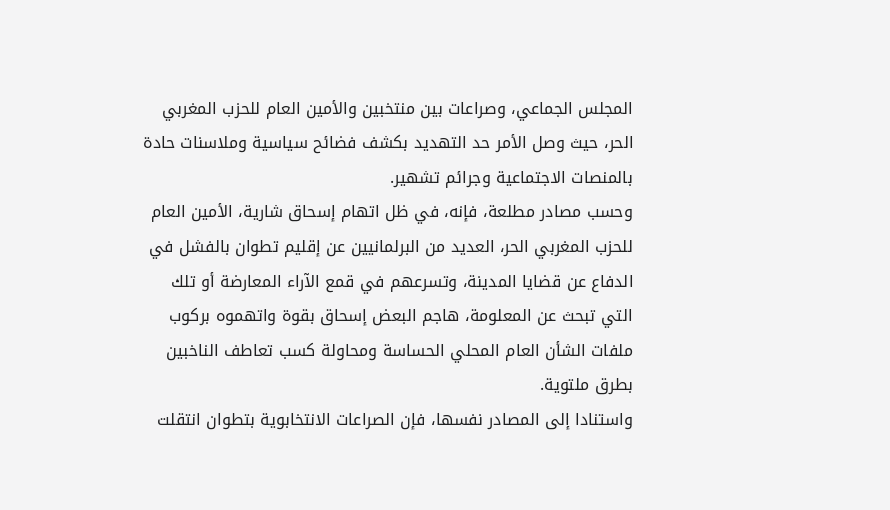المجلس الجماعي، وصراعات بين منتخبين والأمين العام للحزب المغربي الحر، حيث وصل الأمر حد التهديد بكشف فضائح سياسية وملاسنات حادة بالمنصات الاجتماعية وجرائم تشهير.
وحسب مصادر مطلعة، فإنه، في ظل اتهام إسحاق شارية، الأمين العام للحزب المغربي الحر، العديد من البرلمانيين عن إقليم تطوان بالفشل في الدفاع عن قضايا المدينة، وتسرعهم في قمع الآراء المعارضة أو تلك التي تبحث عن المعلومة، هاجم البعض إسحاق بقوة واتهموه بركوب ملفات الشأن العام المحلي الحساسة ومحاولة كسب تعاطف الناخبين بطرق ملتوية.
واستنادا إلى المصادر نفسها، فإن الصراعات الانتخابوية بتطوان انتقلت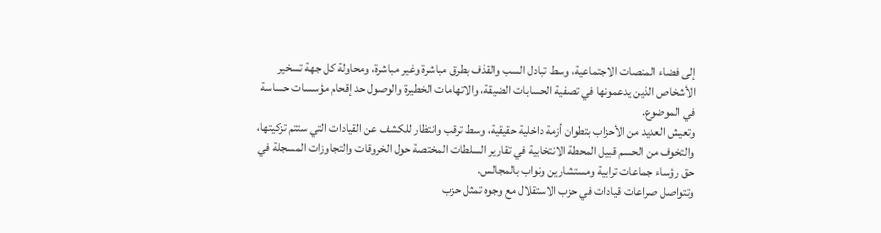إلى فضاء المنصات الاجتماعية، وسط تبادل السب والقذف بطرق مباشرة وغير مباشرة، ومحاولة كل جهة تسخير الأشخاص الذين يدعمونها في تصفية الحسابات الضيقة، والاتهامات الخطيرة والوصول حد إقحام مؤسسات حساسة في الموضوع.
وتعيش العديد من الأحزاب بتطوان أزمة داخلية حقيقية، وسط ترقب وانتظار للكشف عن القيادات التي ستتم تزكيتها، والتخوف من الحسم قبيل المحطة الانتخابية في تقارير السلطات المختصة حول الخروقات والتجاوزات المسجلة في حق رؤساء جماعات ترابية ومستشارين ونواب بالمجالس.
وتتواصل صراعات قيادات في حزب الاستقلال مع وجوه تمثل حزب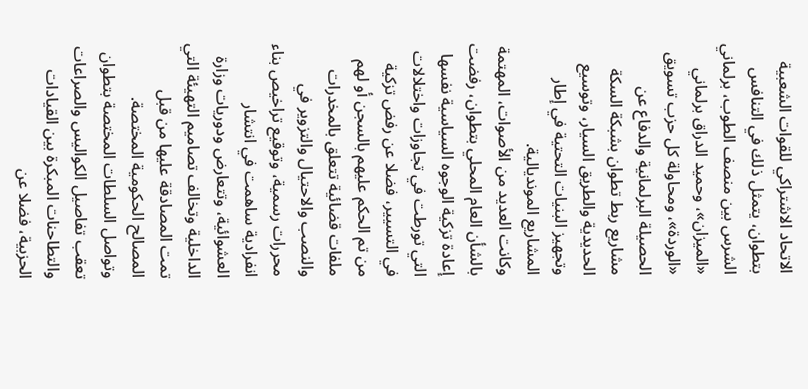الاتحاد الاشتراكي للقوات الشعبية بتطوان، يتمثل ذلك في التنافس الشرس بين منصف الطوب، برلماني «الميزان»، وحميد الدراق برلماني «الوردة»، ومحاولة كل حزب تسويق الحصيلة البرلمانية والدفاع عن مشاريع ربط تطوان بشبكة السكة الحديدية والطريق السيار، وتوسيع وتجهيز البنيات التحتية في إطار المشاريع المونديالية.
وكانت العديد من الأصوات، المهتمة بالشأن العام المحلي بتطوان، رفضت إعادة تزكية الوجوه السياسية نفسها التي تورطت في تجاوزات واختلالات في التسيير، فضلا عن رفض تزكية من تم الحكم عليهم بالسجن أو لهم ملفات قضائية تتعلق بالمخدرات والنصب والاحتيال والتزوير في محررات رسمية، وتوقيع تراخيص بناء انفرادية ساهمت في انتشار العشوائية، وتتعارض ودوريات وزارة الداخلية وتخالف تصاميم التهيئة التي تمت المصادقة عليها من قبل المصالح الحكومية المختصة.
وتواصل السلطات المختصة بتطوان تعقب تفاصيل الكواليس والصراعات والتطاحنات المبكرة بين القيادات الحزبية، فضلا عن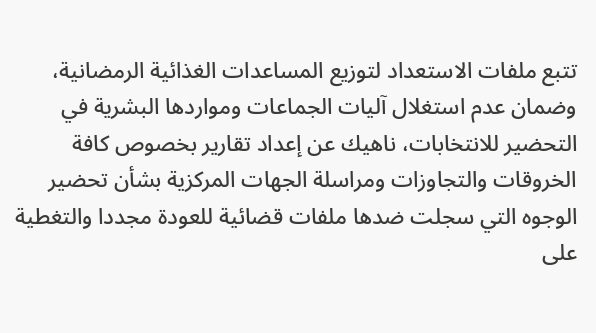تتبع ملفات الاستعداد لتوزيع المساعدات الغذائية الرمضانية، وضمان عدم استغلال آليات الجماعات ومواردها البشرية في التحضير للانتخابات، ناهيك عن إعداد تقارير بخصوص كافة الخروقات والتجاوزات ومراسلة الجهات المركزية بشأن تحضير الوجوه التي سجلت ضدها ملفات قضائية للعودة مجددا والتغطية على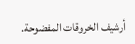أرشيف الخروقات المفضوحة.